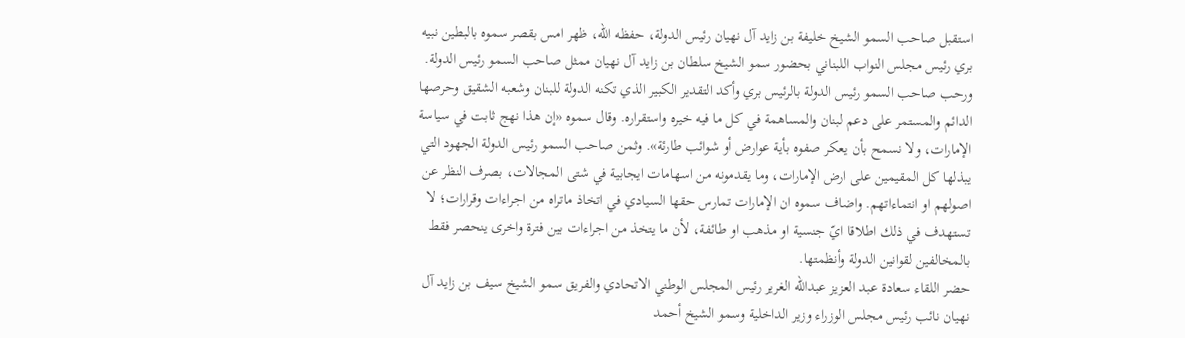استقبل صاحب السمو الشيخ خليفة بن زايد آل نهيان رئيس الدولة، حفظه الله، ظهر امس بقصر سموه بالبطين نبيه بري رئيس مجلس النواب اللبناني بحضور سمو الشيخ سلطان بن زايد آل نهيان ممثل صاحب السمو رئيس الدولة.
ورحب صاحب السمو رئيس الدولة بالرئيس بري وأكد التقدير الكبير الذي تكنه الدولة للبنان وشعبه الشقيق وحرصها الدائم والمستمر على دعم لبنان والمساهمة في كل ما فيه خيره واستقراره. وقال سموه «إن هذا نهج ثابت في سياسة الإمارات، ولا نسمح بأن يعكر صفوه بأية عوارض أو شوائب طارئة». وثمن صاحب السمو رئيس الدولة الجهود التي يبذلها كل المقيمين على ارض الإمارات، وما يقدمونه من اسهامات ايجابية في شتى المجالات، بصرف النظر عن اصولهم او انتماءاتهم. واضاف سموه ان الإمارات تمارس حقها السيادي في اتخاذ ماتراه من اجراءات وقرارات؛ لا تستهدف في ذلك اطلاقا ايّ جنسية او مذهب او طائفة، لأن ما يتخذ من اجراءات بين فترة واخرى ينحصر فقط بالمخالفين لقوانين الدولة وأنظمتها.
حضر اللقاء سعادة عبد العزيز عبدالله الغرير رئيس المجلس الوطني الاتحادي والفريق سمو الشيخ سيف بن زايد آل نهيان نائب رئيس مجلس الوزراء وزير الداخلية وسمو الشيخ أحمد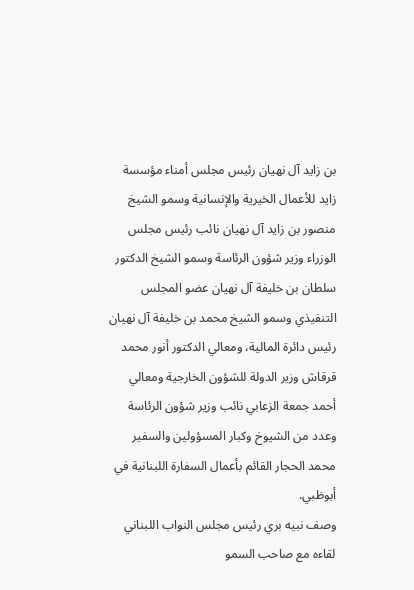بن زايد آل نهيان رئيس مجلس أمناء مؤسسة زايد للأعمال الخيرية والإنسانية وسمو الشيخ منصور بن زايد آل نهيان نائب رئيس مجلس الوزراء وزير شؤون الرئاسة وسمو الشيخ الدكتور سلطان بن خليفة آل نهيان عضو المجلس التنفيذي وسمو الشيخ محمد بن خليفة آل نهيان رئيس دائرة المالية، ومعالي الدكتور أنور محمد قرقاش وزير الدولة للشؤون الخارجية ومعالي أحمد جمعة الزعابي نائب وزير شؤون الرئاسة وعدد من الشيوخ وكبار المسؤولين والسفير محمد الحجار القائم بأعمال السفارة اللبنانية في أبوظبي.
وصف نبيه بري رئيس مجلس النواب اللبناني لقاءه مع صاحب السمو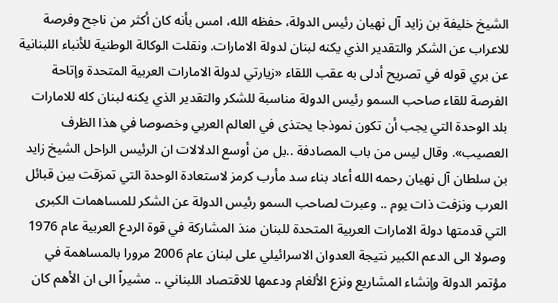الشيخ خليفة بن زايد آل نهيان رئيس الدولة، حفظه الله، امس بأنه كان أكثر من ناجح وفرصة للاعراب عن الشكر والتقدير الذي يكنه لبنان لدولة الامارات. ونقلت الوكالة الوطنية للأنباء اللبنانية عن بري قوله في تصريح أدلى به عقب اللقاء «زيارتي لدولة الامارات العربية المتحدة وإتاحة الفرصة للقاء صاحب السمو رئيس الدولة مناسبة للشكر والتقدير الذي يكنه لبنان كله للامارات بلد الوحدة التي يجب أن تكون نموذجا يحتذى في العالم العربي وخصوصا في هذا الظرف العصيب». وقال ليس من باب المصادفة ..بل من أوسع الدلالات ان الرئيس الراحل الشيخ زايد بن سلطان آل نهيان رحمه الله أعاد بناء سد مأرب كرمز لاستعادة الوحدة التي تمزقت بين قبائل العرب ونزفت ذات يوم .. وعبرت لصاحب السمو رئيس الدولة عن الشكر للمساهمات الكبرى التي قدمتها دولة الامارات العربية المتحدة للبنان منذ المشاركة في قوة الردع العربية عام 1976 وصولا الى الدعم الكبير نتيجة العدوان الاسرائيلي على لبنان عام 2006 مرورا بالمساهمة في مؤتمر الدولة وإنشاء المشاريع ونزع الألغام ودعمها للاقتصاد اللبناني .. مشيراً الى ان الأهم كان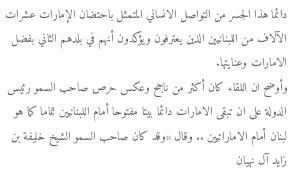دائما هذا الجسر من التواصل الانساني المتمثل باحتضان الإمارات عشرات الآلاف من اللبنانيين الذين يعترفون ويؤكدون أنهم في بلدهم الثاني بفضل الامارات وعنايتها.
وأوضح ان اللقاء كان أكثر من ناجح وعكس حرص صاحب السمو رئيس الدولة على ان تبقى الامارات دائما بيتا مفتوحا أمام اللبنانيين تماما كما هو لبنان أمام الاماراتيين .. وقال «وقد كان صاحب السمو الشيخ خليفة بن زايد آل نهيان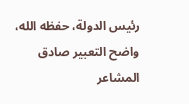رئيس الدولة، حفظه الله، واضح التعبير صادق المشاعر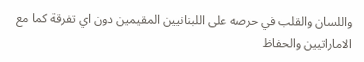واللسان والقلب في حرصه على اللبنانيين المقيمين دون اي تفرقة كما مع الاماراتيين والحفاظ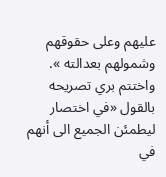عليهم وعلى حقوقهم وشمولهم بعدالته ».
واختتم بري تصريحه بالقول «في اختصار ليطمئن الجميع الى أنهم في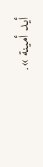أيد أمينة ».